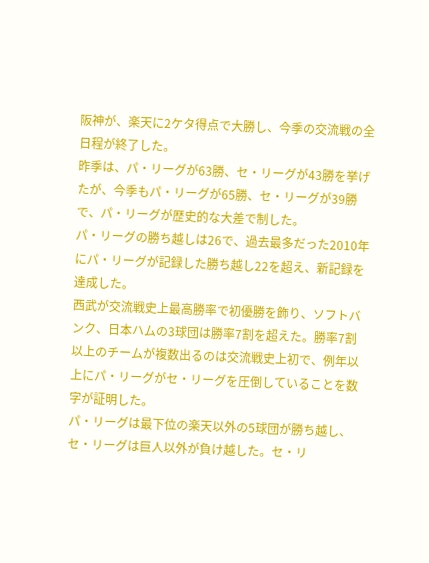阪神が、楽天に2ケタ得点で大勝し、今季の交流戦の全日程が終了した。
昨季は、パ・リーグが63勝、セ・リーグが43勝を挙げたが、今季もパ・リーグが65勝、セ・リーグが39勝で、パ・リーグが歴史的な大差で制した。
パ・リーグの勝ち越しは26で、過去最多だった2010年にパ・リーグが記録した勝ち越し22を超え、新記録を達成した。
西武が交流戦史上最高勝率で初優勝を飾り、ソフトバンク、日本ハムの3球団は勝率7割を超えた。勝率7割以上のチームが複数出るのは交流戦史上初で、例年以上にパ・リーグがセ・リーグを圧倒していることを数字が証明した。
パ・リーグは最下位の楽天以外の5球団が勝ち越し、セ・リーグは巨人以外が負け越した。セ・リ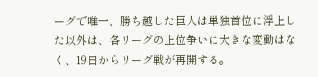ーグで唯一、勝ち越した巨人は単独首位に浮上した以外は、各リーグの上位争いに大きな変動はなく、19日からリーグ戦が再開する。